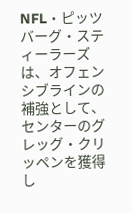NFL・ピッツバーグ・スティーラーズは、オフェンシブラインの補強として、センターのグレッグ・クリッペンを獲得し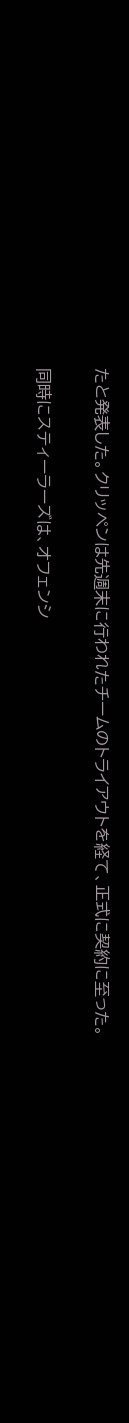たと発表した。クリッペンは先週末に行われたチームのトライアウトを経て、正式に契約に至った。

同時にスティーラーズは、オフェンシ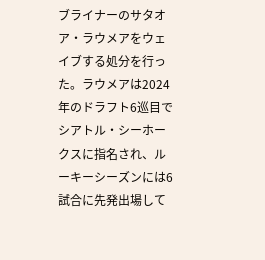ブライナーのサタオア・ラウメアをウェイブする処分を行った。ラウメアは2024年のドラフト6巡目でシアトル・シーホークスに指名され、ルーキーシーズンには6試合に先発出場して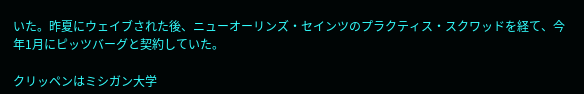いた。昨夏にウェイブされた後、ニューオーリンズ・セインツのプラクティス・スクワッドを経て、今年1月にピッツバーグと契約していた。

クリッペンはミシガン大学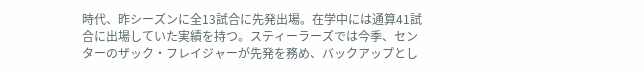時代、昨シーズンに全13試合に先発出場。在学中には通算41試合に出場していた実績を持つ。スティーラーズでは今季、センターのザック・フレイジャーが先発を務め、バックアップとし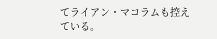てライアン・マコラムも控えている。